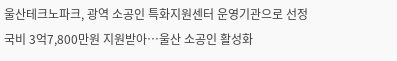울산테크노파크, 광역 소공인 특화지원센터 운영기관으로 선정
국비 3억7,800만원 지원받아…울산 소공인 활성화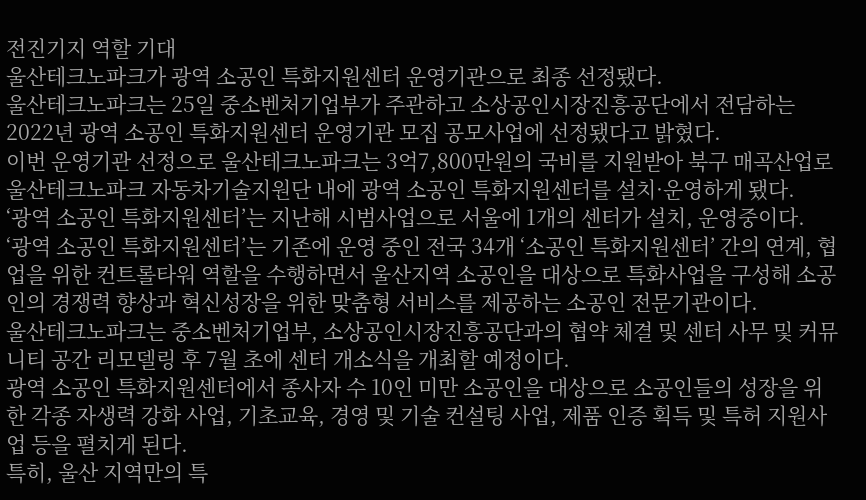전진기지 역할 기대
울산테크노파크가 광역 소공인 특화지원센터 운영기관으로 최종 선정됐다.
울산테크노파크는 25일 중소벤처기업부가 주관하고 소상공인시장진흥공단에서 전담하는 2022년 광역 소공인 특화지원센터 운영기관 모집 공모사업에 선정됐다고 밝혔다.
이번 운영기관 선정으로 울산테크노파크는 3억7,800만원의 국비를 지원받아 북구 매곡산업로 울산테크노파크 자동차기술지원단 내에 광역 소공인 특화지원센터를 설치·운영하게 됐다.
‘광역 소공인 특화지원센터’는 지난해 시범사업으로 서울에 1개의 센터가 설치, 운영중이다.
‘광역 소공인 특화지원센터’는 기존에 운영 중인 전국 34개 ‘소공인 특화지원센터’ 간의 연계, 협업을 위한 컨트롤타워 역할을 수행하면서 울산지역 소공인을 대상으로 특화사업을 구성해 소공인의 경쟁력 향상과 혁신성장을 위한 맞춤형 서비스를 제공하는 소공인 전문기관이다.
울산테크노파크는 중소벤처기업부, 소상공인시장진흥공단과의 협약 체결 및 센터 사무 및 커뮤니티 공간 리모델링 후 7월 초에 센터 개소식을 개최할 예정이다.
광역 소공인 특화지원센터에서 종사자 수 10인 미만 소공인을 대상으로 소공인들의 성장을 위한 각종 자생력 강화 사업, 기초교육, 경영 및 기술 컨설팅 사업, 제품 인증 획득 및 특허 지원사업 등을 펼치게 된다.
특히, 울산 지역만의 특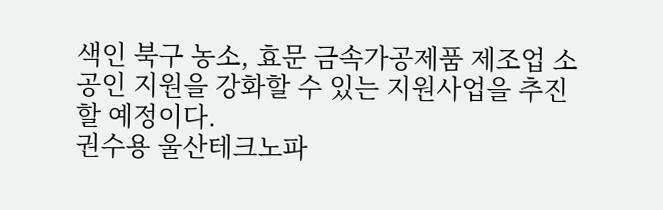색인 북구 농소, 효문 금속가공제품 제조업 소공인 지원을 강화할 수 있는 지원사업을 추진할 예정이다.
권수용 울산테크노파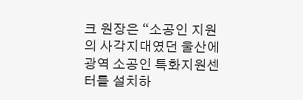크 원장은 “소공인 지원의 사각지대였던 울산에 광역 소공인 특화지원센터를 설치하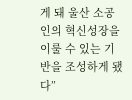게 돼 울산 소공인의 혁신성장을 이룰 수 있는 기반을 조성하게 됐다”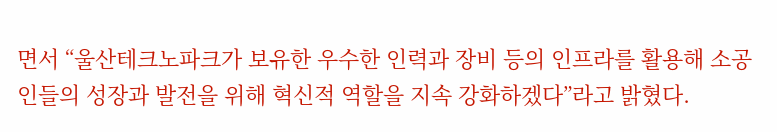면서 “울산테크노파크가 보유한 우수한 인력과 장비 등의 인프라를 활용해 소공인들의 성장과 발전을 위해 혁신적 역할을 지속 강화하겠다”라고 밝혔다.